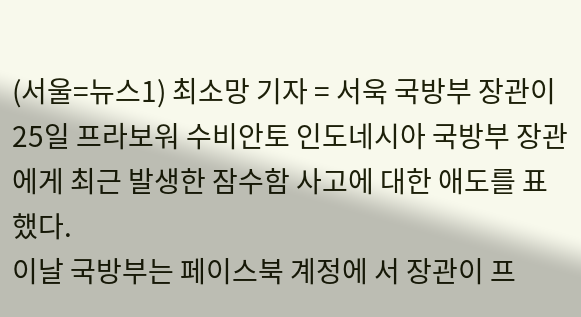(서울=뉴스1) 최소망 기자 = 서욱 국방부 장관이 25일 프라보워 수비안토 인도네시아 국방부 장관에게 최근 발생한 잠수함 사고에 대한 애도를 표했다.
이날 국방부는 페이스북 계정에 서 장관이 프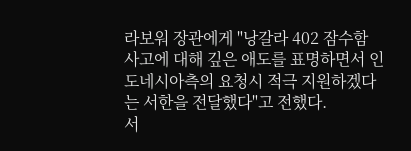라보워 장관에게 "낭갈라 402 잠수함 사고에 대해 깊은 애도를 표명하면서 인도네시아측의 요청시 적극 지원하겠다는 서한을 전달했다"고 전했다.
서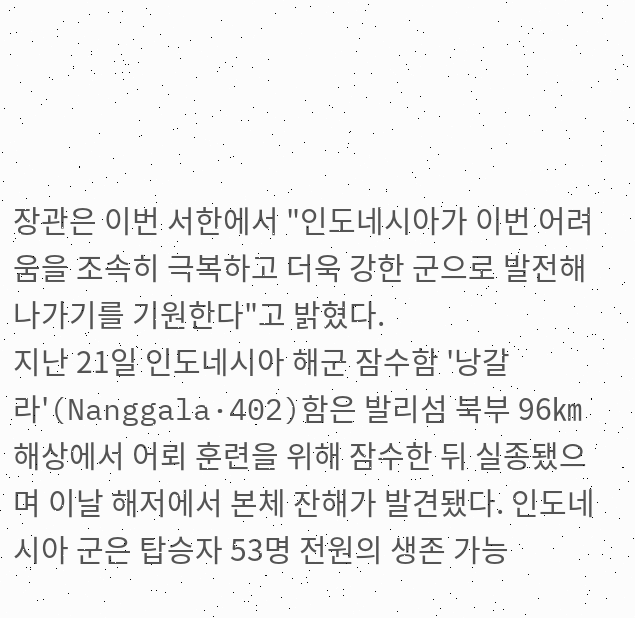장관은 이번 서한에서 "인도네시아가 이번 어려움을 조속히 극복하고 더욱 강한 군으로 발전해 나가기를 기원한다"고 밝혔다.
지난 21일 인도네시아 해군 잠수함 '낭갈라'(Nanggala·402)함은 발리섬 북부 96㎞ 해상에서 어뢰 훈련을 위해 잠수한 뒤 실종됐으며 이날 해저에서 본체 잔해가 발견됐다. 인도네시아 군은 탑승자 53명 전원의 생존 가능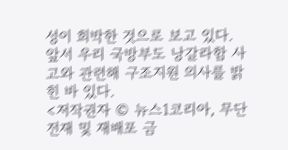성이 희박한 것으로 보고 있다.
앞서 우리 국방부도 낭갈라함 사고와 관련해 구조지원 의사를 밝힌 바 있다.
<저작권자 © 뉴스1코리아, 무단전재 및 재배포 금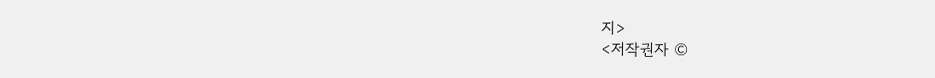지>
<저작권자 ©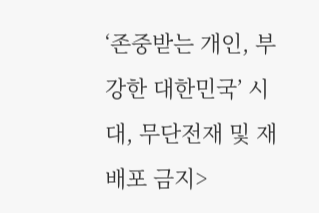‘존중받는 개인, 부강한 대한민국’ 시대, 무단전재 및 재배포 금지>